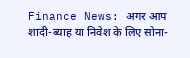Finance News: अगर आप शादी-ब्याह या निवेश के लिए सोना-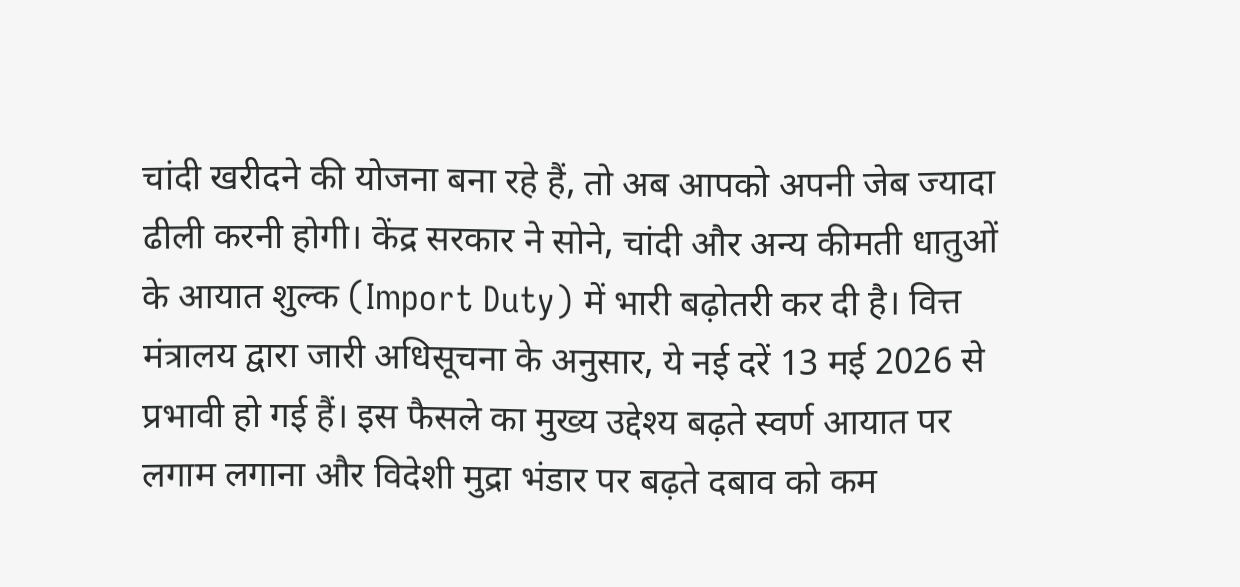चांदी खरीदने की योजना बना रहे हैं, तो अब आपको अपनी जेब ज्यादा ढीली करनी होगी। केंद्र सरकार ने सोने, चांदी और अन्य कीमती धातुओं के आयात शुल्क (Import Duty) में भारी बढ़ोतरी कर दी है। वित्त मंत्रालय द्वारा जारी अधिसूचना के अनुसार, ये नई दरें 13 मई 2026 से प्रभावी हो गई हैं। इस फैसले का मुख्य उद्देश्य बढ़ते स्वर्ण आयात पर लगाम लगाना और विदेशी मुद्रा भंडार पर बढ़ते दबाव को कम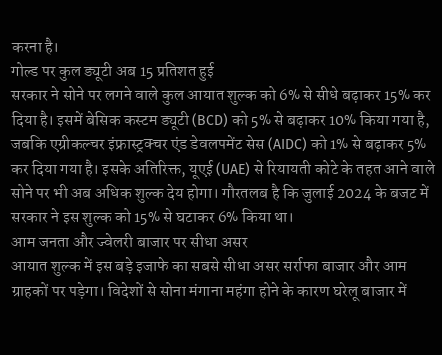करना है।
गोल्ड पर कुल ड्यूटी अब 15 प्रतिशत हुई
सरकार ने सोने पर लगने वाले कुल आयात शुल्क को 6% से सीधे बढ़ाकर 15% कर दिया है। इसमें बेसिक कस्टम ड्यूटी (BCD) को 5% से बढ़ाकर 10% किया गया है, जबकि एग्रीकल्चर इंफ्रास्ट्रक्चर एंड डेवलपमेंट सेस (AIDC) को 1% से बढ़ाकर 5% कर दिया गया है। इसके अतिरिक्त, यूएई (UAE) से रियायती कोटे के तहत आने वाले सोने पर भी अब अधिक शुल्क देय होगा। गौरतलब है कि जुलाई 2024 के बजट में सरकार ने इस शुल्क को 15% से घटाकर 6% किया था।
आम जनता और ज्वेलरी बाजार पर सीधा असर
आयात शुल्क में इस बड़े इजाफे का सबसे सीधा असर सर्राफा बाजार और आम ग्राहकों पर पड़ेगा। विदेशों से सोना मंगाना महंगा होने के कारण घरेलू बाजार में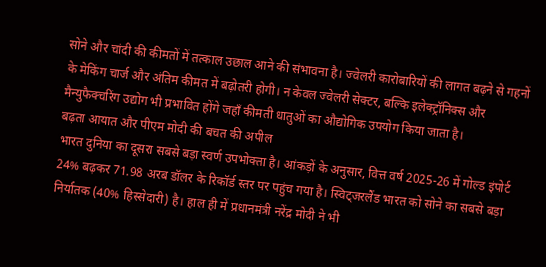सोने और चांदी की कीमतों में तत्काल उछाल आने की संभावना है। ज्वेलरी कारोबारियों की लागत बढ़ने से गहनों के मेकिंग चार्ज और अंतिम कीमत में बढ़ोतरी होगी। न केवल ज्वेलरी सेक्टर, बल्कि इलेक्ट्रॉनिक्स और मैन्युफैक्चरिंग उद्योग भी प्रभावित होंगे जहाँ कीमती धातुओं का औद्योगिक उपयोग किया जाता है।
बढ़ता आयात और पीएम मोदी की बचत की अपील
भारत दुनिया का दूसरा सबसे बड़ा स्वर्ण उपभोक्ता है। आंकड़ों के अनुसार, वित्त वर्ष 2025-26 में गोल्ड इंपोर्ट 24% बढ़कर 71.98 अरब डॉलर के रिकॉर्ड स्तर पर पहुंच गया है। स्विट्जरलैंड भारत को सोने का सबसे बड़ा निर्यातक (40% हिस्सेदारी) है। हाल ही में प्रधानमंत्री नरेंद्र मोदी ने भी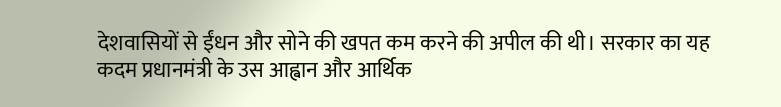देशवासियों से ईंधन और सोने की खपत कम करने की अपील की थी। सरकार का यह कदम प्रधानमंत्री के उस आह्वान और आर्थिक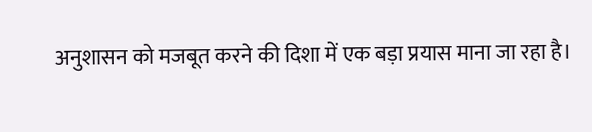अनुशासन को मजबूत करने की दिशा में एक बड़ा प्रयास माना जा रहा है।